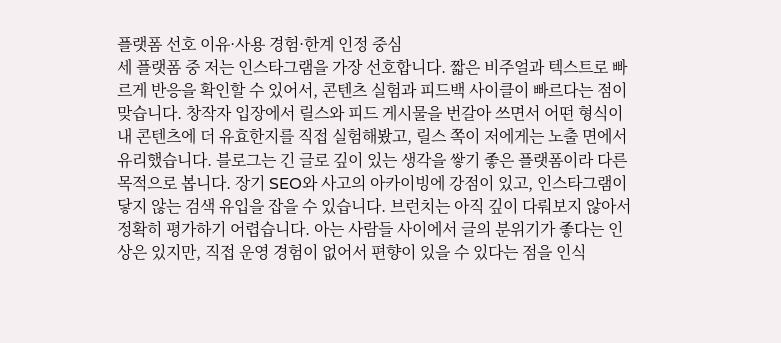플랫폼 선호 이유·사용 경험·한계 인정 중심
세 플랫폼 중 저는 인스타그램을 가장 선호합니다. 짧은 비주얼과 텍스트로 빠르게 반응을 확인할 수 있어서, 콘텐츠 실험과 피드백 사이클이 빠르다는 점이 맞습니다. 창작자 입장에서 릴스와 피드 게시물을 번갈아 쓰면서 어떤 형식이 내 콘텐츠에 더 유효한지를 직접 실험해봤고, 릴스 쪽이 저에게는 노출 면에서 유리했습니다. 블로그는 긴 글로 깊이 있는 생각을 쌓기 좋은 플랫폼이라 다른 목적으로 봅니다. 장기 SEO와 사고의 아카이빙에 강점이 있고, 인스타그램이 닿지 않는 검색 유입을 잡을 수 있습니다. 브런치는 아직 깊이 다뤄보지 않아서 정확히 평가하기 어렵습니다. 아는 사람들 사이에서 글의 분위기가 좋다는 인상은 있지만, 직접 운영 경험이 없어서 편향이 있을 수 있다는 점을 인식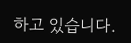하고 있습니다.